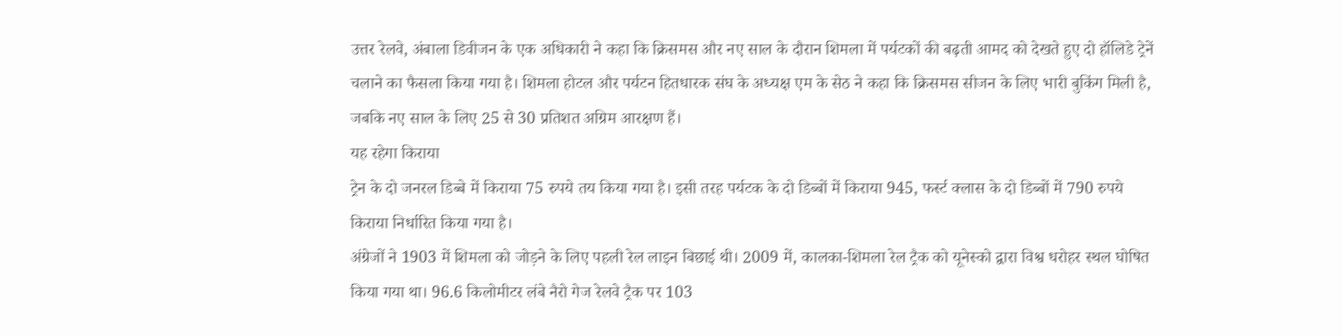उत्तर रेलवे, अंबाला डिवीजन के एक अधिकारी ने कहा कि क्रिसमस और नए साल के दौरान शिमला में पर्यटकों की बढ़ती आमद को देखते हुए दो हॉलिडे ट्रेनें चलाने का फैसला किया गया है। शिमला होटल और पर्यटन हितधारक संघ के अध्यक्ष एम के सेठ ने कहा कि क्रिसमस सीजन के लिए भारी बुकिंग मिली है, जबकि नए साल के लिए 25 से 30 प्रतिशत अग्रिम आरक्षण हैं।
यह रहेगा किराया
ट्रेन के दो जनरल डिब्बे में किराया 75 रुपये तय किया गया है। इसी तरह पर्यटक के दो डिब्बों में किराया 945, फर्स्ट क्लास के दो डिब्बों में 790 रुपये किराया निर्धारित किया गया है।
अंग्रेजों ने 1903 में शिमला को जोड़ने के लिए पहली रेल लाइन बिछाई थी। 2009 में, कालका-शिमला रेल ट्रैक को यूनेस्को द्वारा विश्व धरोहर स्थल घोषित किया गया था। 96.6 किलोमीटर लंबे नैरो गेज रेलवे ट्रैक पर 103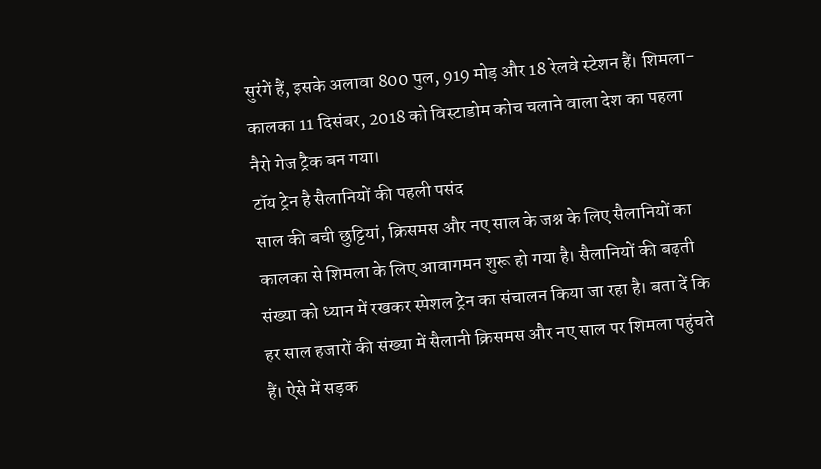सुरंगें हैं, इसके अलावा 800 पुल, 919 मोड़ और 18 रेलवे स्टेशन हैं। शिमला-कालका 11 दिसंबर, 2018 को विस्टाडोम कोच चलाने वाला देश का पहला नैरो गेज ट्रैक बन गया।
टॉय ट्रेन है सैलानियों की पहली पसंद
साल की बची छुट्टियां, क्रिसमस और नए साल के जश्न के लिए सैलानियों का कालका से शिमला के लिए आवागमन शुरू हो गया है। सैलानियों की बढ़ती संख्या को ध्यान में रखकर स्पेशल ट्रेन का संचालन किया जा रहा है। बता दें कि हर साल हजारों की संख्या में सैलानी क्रिसमस और नए साल पर शिमला पहुंचते हैं। ऐसे में सड़क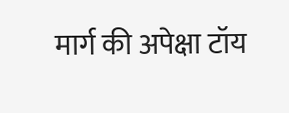मार्ग की अपेक्षा टॉय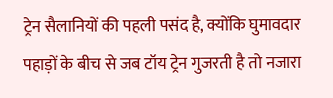ट्रेन सैलानियों की पहली पसंद है, क्योंकि घुमावदार पहाड़ों के बीच से जब टॉय ट्रेन गुजरती है तो नजारा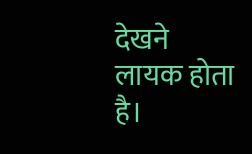देखने लायक होता है।